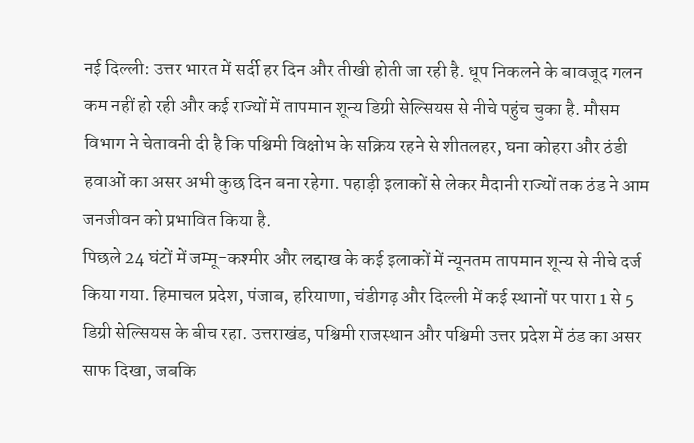नई दिल्ली: उत्तर भारत में सर्दी हर दिन और तीखी होती जा रही है. धूप निकलने के बावजूद गलन कम नहीं हो रही और कई राज्यों में तापमान शून्य डिग्री सेल्सियस से नीचे पहुंच चुका है. मौसम विभाग ने चेतावनी दी है कि पश्चिमी विक्षोभ के सक्रिय रहने से शीतलहर, घना कोहरा और ठंडी हवाओं का असर अभी कुछ दिन बना रहेगा. पहाड़ी इलाकों से लेकर मैदानी राज्यों तक ठंड ने आम जनजीवन को प्रभावित किया है.
पिछले 24 घंटों में जम्मू-कश्मीर और लद्दाख के कई इलाकों में न्यूनतम तापमान शून्य से नीचे दर्ज किया गया. हिमाचल प्रदेश, पंजाब, हरियाणा, चंडीगढ़ और दिल्ली में कई स्थानों पर पारा 1 से 5 डिग्री सेल्सियस के बीच रहा. उत्तराखंड, पश्चिमी राजस्थान और पश्चिमी उत्तर प्रदेश में ठंड का असर साफ दिखा, जबकि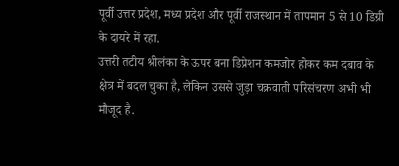पूर्वी उत्तर प्रदेश, मध्य प्रदेश और पूर्वी राजस्थान में तापमान 5 से 10 डिग्री के दायरे में रहा.
उत्तरी तटीय श्रीलंका के ऊपर बना डिप्रेशन कमजोर होकर कम दबाव के क्षेत्र में बदल चुका है, लेकिन उससे जुड़ा चक्रवाती परिसंचरण अभी भी मौजूद है.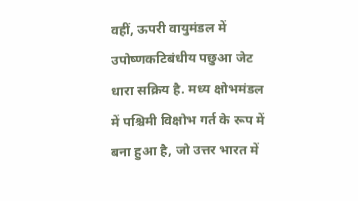वहीं, ऊपरी वायुमंडल में उपोष्णकटिबंधीय पछुआ जेट धारा सक्रिय है. मध्य क्षोभमंडल में पश्चिमी विक्षोभ गर्त के रूप में बना हुआ है, जो उत्तर भारत में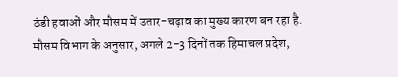ठंडी हवाओं और मौसम में उतार-चढ़ाव का मुख्य कारण बन रहा है.
मौसम विभाग के अनुसार, अगले 2-3 दिनों तक हिमाचल प्रदेश,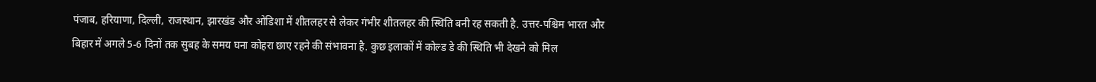पंजाब, हरियाणा, दिल्ली, राजस्थान, झारखंड और ओडिशा में शीतलहर से लेकर गंभीर शीतलहर की स्थिति बनी रह सकती है. उत्तर-पश्चिम भारत और बिहार में अगले 5-6 दिनों तक सुबह के समय घना कोहरा छाए रहने की संभावना है. कुछ इलाकों में कोल्ड डे की स्थिति भी देखने को मिल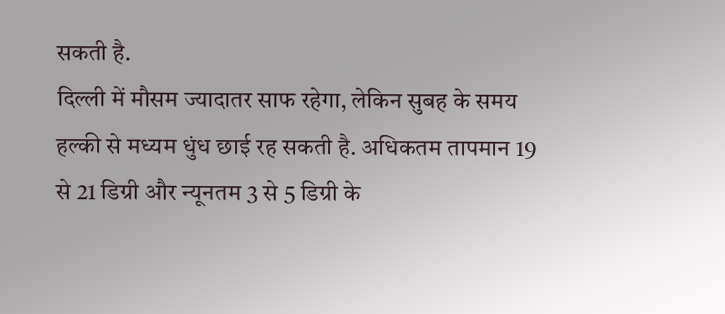सकती है.
दिल्ली में मौसम ज्यादातर साफ रहेगा, लेकिन सुबह के समय हल्की से मध्यम धुंध छाई रह सकती है. अधिकतम तापमान 19 से 21 डिग्री और न्यूनतम 3 से 5 डिग्री के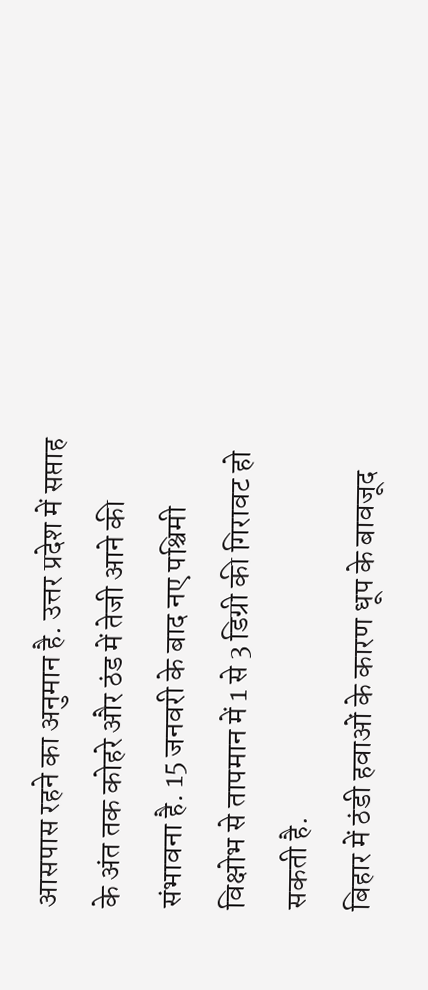आसपास रहने का अनुमान है. उत्तर प्रदेश में सप्ताह के अंत तक कोहरे और ठंड में तेजी आने की संभावना है. 15 जनवरी के बाद नए पश्चिमी विक्षोभ से तापमान में 1 से 3 डिग्री की गिरावट हो सकती है.
बिहार में ठंडी हवाओं के कारण धूप के बावजूद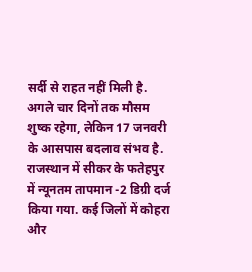सर्दी से राहत नहीं मिली है. अगले चार दिनों तक मौसम शुष्क रहेगा, लेकिन 17 जनवरी के आसपास बदलाव संभव है. राजस्थान में सीकर के फतेहपुर में न्यूनतम तापमान -2 डिग्री दर्ज किया गया. कई जिलों में कोहरा और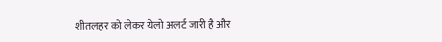शीतलहर को लेकर येलो अलर्ट जारी है और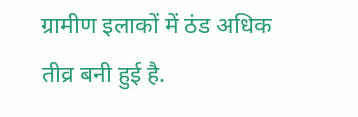ग्रामीण इलाकों में ठंड अधिक तीव्र बनी हुई है.